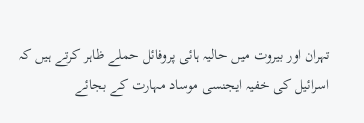تہران اور بیروت میں حالیہ ہائی پروفائل حملے ظاہر کرتے ہیں کہ اسرائیل کی خفیہ ایجنسی موساد مہارت کے بجائے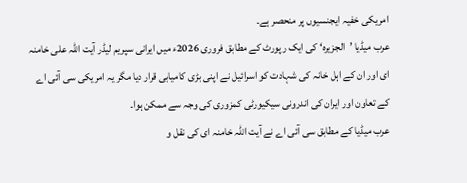امریکی خفیہ ایجنسیوں پر منحصر ہے۔
عرب میڈیا ’الجزیرہ‘ کی ایک رپورٹ کے مطابق فروری 2026ء میں ایرانی سپریم لیڈر آیت اللّٰہ علی خامنہ ای اور ان کے اہل خانہ کی شہادت کو اسرائیل نے اپنی بڑی کامیابی قرار دیا مگر یہ امریکی سی آئی اے کے تعاون اور ایران کی اندرونی سیکیورٹی کمزوری کی وجہ سے ممکن ہوا۔
عرب میڈیا کے مطابق سی آئی اے نے آیت اللّٰہ خامنہ ای کی نقل و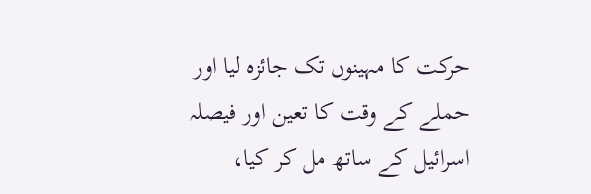حرکت کا مہینوں تک جائزہ لیا اور حملے کے وقت کا تعین اور فیصلہ اسرائیل کے ساتھ مل کر کیا،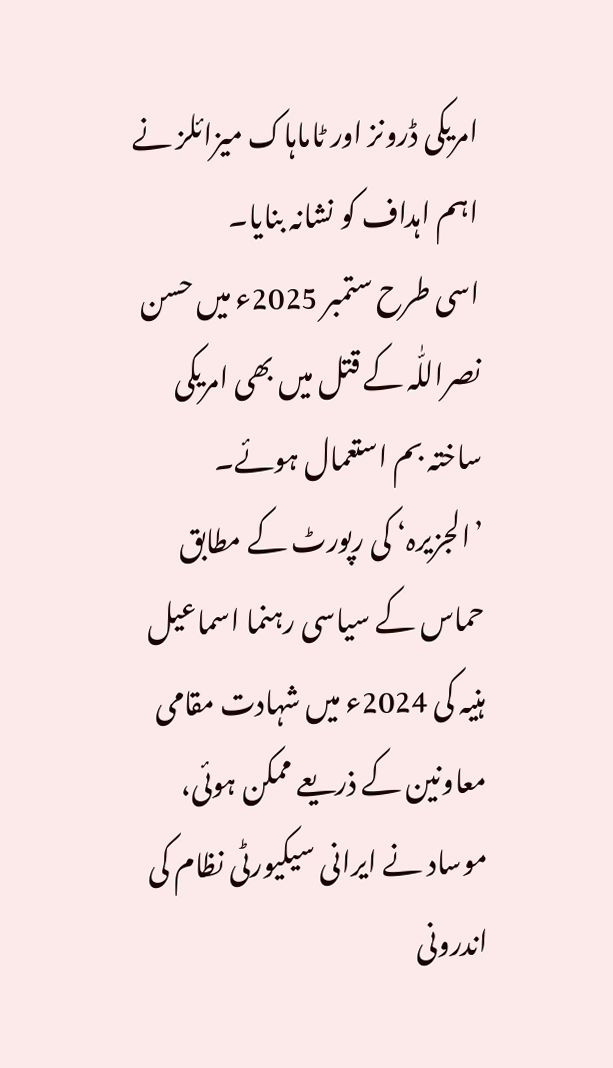امریکی ڈرونز اور ٹاماہاک میزائلز نے اہم اہداف کو نشانہ بنایا۔
اسی طرح ستمبر 2025ء میں حسن نصراللّٰہ کے قتل میں بھی امریکی ساختہ بم استعمال ہوئے۔
’الجزیرہ‘ کی رپورٹ کے مطابق حماس کے سیاسی رہنما اسماعیل ہنیہ کی 2024ء میں شہادت مقامی معاونین کے ذریعے ممکن ہوئی، موساد نے ایرانی سیکیورٹی نظام کی اندرونی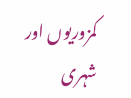کمزوریوں اور شہری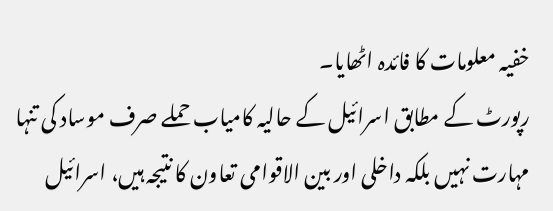خفیہ معلومات کا فائدہ اٹھایا۔
رپورٹ کے مطابق اسرائیل کے حالیہ کامیاب حملے صرف موساد کی تنہا مہارت نہیں بلکہ داخلی اور بین الاقوامی تعاون کا نتیجہ ہیں، اسرائیل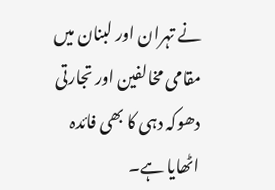نے تہران اور لبنان میں مقامی مخالفین اور تجارتی دھوکہ دہی کا بھی فائدہ اٹھایا ہے۔